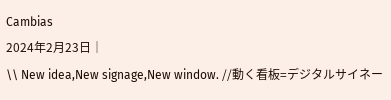Cambias
2024年2月23日│
\\ New idea,New signage,New window. //動く看板=デジタルサイネー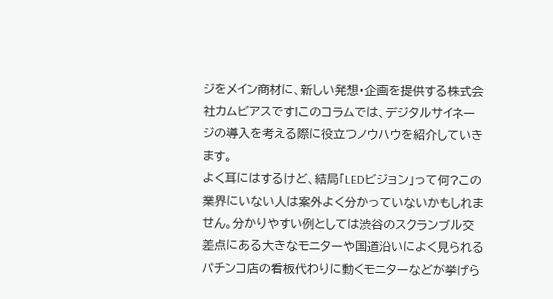ジをメイン商材に、新しい発想・企画を提供する株式会社カムビアスです!このコラムでは、デジタルサイネージの導入を考える際に役立つノウハウを紹介していきます。
よく耳にはするけど、結局「LEDビジョン」って何?この業界にいない人は案外よく分かっていないかもしれません。分かりやすい例としては渋谷のスクランブル交差点にある大きなモニターや国道沿いによく見られるパチンコ店の看板代わりに動くモニターなどが挙げら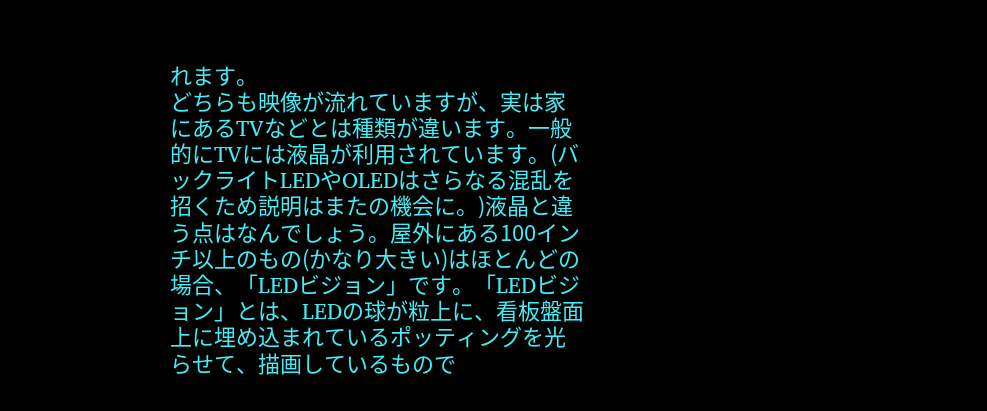れます。
どちらも映像が流れていますが、実は家にあるTVなどとは種類が違います。一般的にTVには液晶が利用されています。(バックライトLEDやOLEDはさらなる混乱を招くため説明はまたの機会に。)液晶と違う点はなんでしょう。屋外にある100インチ以上のもの(かなり大きい)はほとんどの場合、「LEDビジョン」です。「LEDビジョン」とは、LEDの球が粒上に、看板盤面上に埋め込まれているポッティングを光らせて、描画しているもので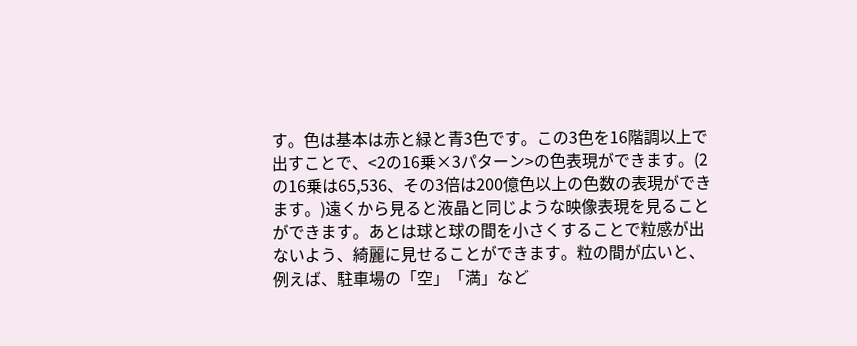す。色は基本は赤と緑と青3色です。この3色を16階調以上で出すことで、<2の16乗×3パターン>の色表現ができます。(2の16乗は65,536、その3倍は200億色以上の色数の表現ができます。)遠くから見ると液晶と同じような映像表現を見ることができます。あとは球と球の間を小さくすることで粒感が出ないよう、綺麗に見せることができます。粒の間が広いと、例えば、駐車場の「空」「満」など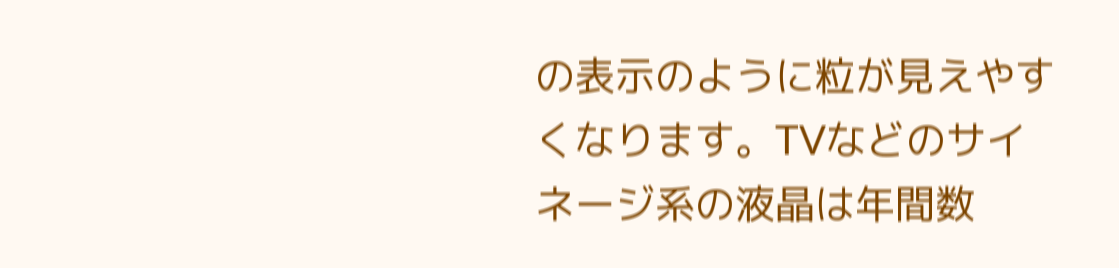の表示のように粒が見えやすくなります。TVなどのサイネージ系の液晶は年間数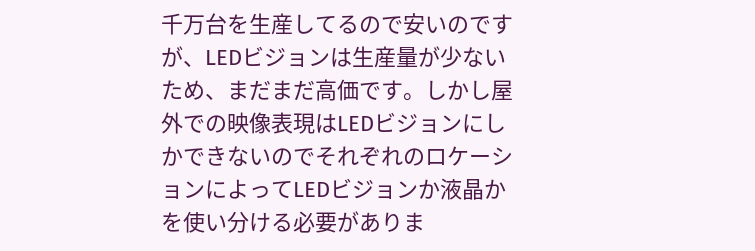千万台を生産してるので安いのですが、LEDビジョンは生産量が少ないため、まだまだ高価です。しかし屋外での映像表現はLEDビジョンにしかできないのでそれぞれのロケーションによってLEDビジョンか液晶かを使い分ける必要がありま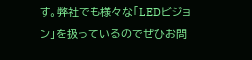す。弊社でも様々な「LEDビジョン」を扱っているのでぜひお問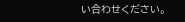い合わせください。